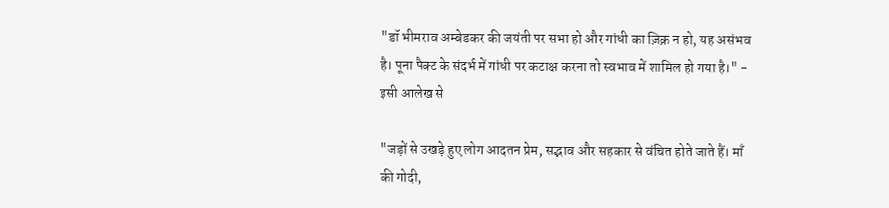"डॉ भीमराव अम्बेडकर की जयंती पर सभा हो और गांधी का ज़िक्र न हो, यह असंभव है। पूना पैक्ट के संदर्भ में गांधी पर कटाक्ष करना तो स्वभाव में शामिल हो गया है।" - इसी आलेख से

"जड़ों से उखड़े हुए लोग आदतन प्रेम, सद्भाव और सहकार से वंचित होते जाते हैं। माँ की गोदी,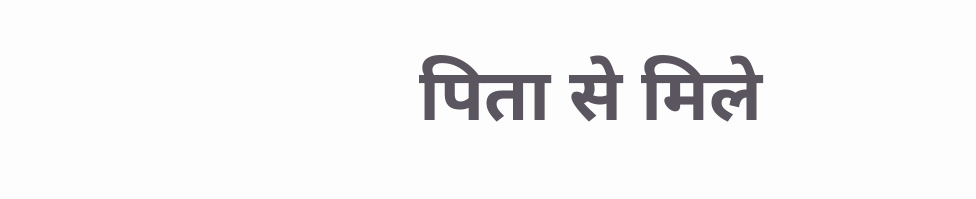पिता से मिले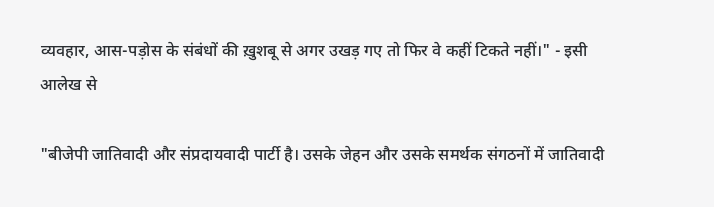व्यवहार, आस-पड़ोस के संबंधों की ख़ुशबू से अगर उखड़ गए तो फिर वे कहीं टिकते नहीं।" - इसी आलेख से

"बीजेपी जातिवादी और संप्रदायवादी पार्टी है। उसके जेहन और उसके समर्थक संगठनों में जातिवादी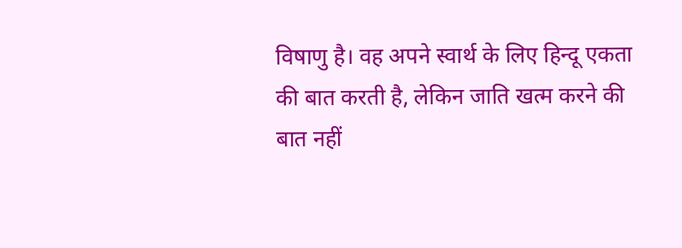विषाणु है। वह अपने स्वार्थ के लिए हिन्दू एकता की बात करती है, लेकिन जाति खत्म करने की बात नहीं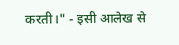करती।" - इसी आलेख से